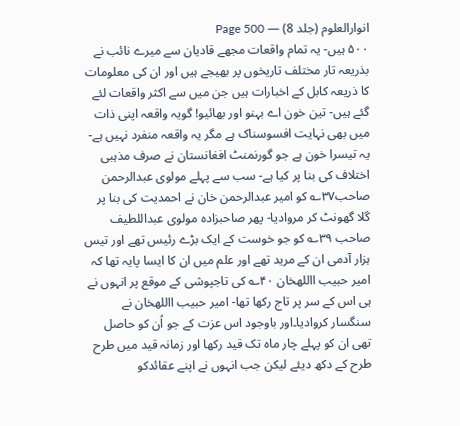انوارالعلوم (جلد 8) — Page 500
۵۰۰ ہیں- یہ تمام واقعات مجھے قادیان سے میرے نائب نے بذریعہ تار مختلف تاریخوں پر بھیجے ہیں اور ان کی معلومات کا ذریعہ کابل کے اخبارات ہیں جن میں سے اکثر واقعات لئے گئے ہیں- تین خون اے بہنو اور بھائیو! گویہ واقعہ اپنی ذات میں بھی نہایت افسوسناک ہے مگر یہ واقعہ منفرد نہیں ہے- یہ تیسرا خون ہے جو گورنمنٹ افغانستان نے صرف مذہبی اختلاف کی بنا پر کیا ہے- سب سے پہلے مولوی عبدالرحمن صاحب۳۷؎ کو امیر عبدالرحمن خان نے احمدیت کی بنا پر گلا گھونٹ کر مروادیا- پھر صاحبزادہ مولوی عبداللطیف صاحب ۳۹؎ کو جو خوست کے ایک بڑے رئیس تھے اور تیس ہزار آدمی ان کے مرید تھے اور علم میں ان کا ایسا پایہ تھا کہ امیر حبیب االلهخان ۴۰؎ کی تاجپوشی کے موقع پر انہوں نے ہی اس کے سر پر تاج رکھا تھا- امیر حبیب االلهخان نے سنگسار کروادیا۔اور باوجود اس عزت کے جو اُن کو حاصل تھی ان کو پہلے چار ماہ تک قید رکھا اور زمانہ قید میں طرح طرح کے دکھ دیئے لیکن جب انہوں نے اپنے عقائدکو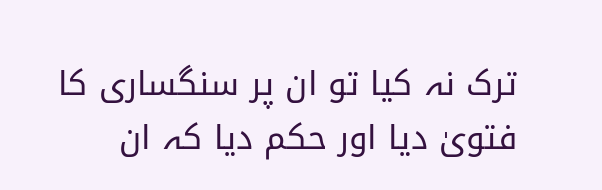ترک نہ کیا تو ان پر سنگساری کا فتویٰ دیا اور حکم دیا کہ ان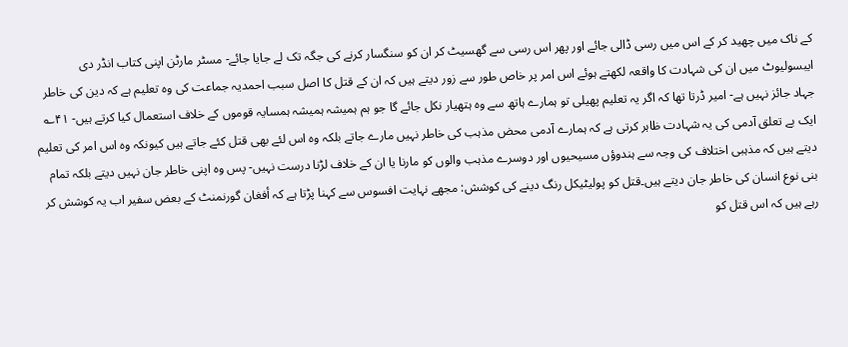کے ناک میں چھید کر کے اس میں رسی ڈالی جائے اور پھر اس رسی سے گھسیٹ کر ان کو سنگسار کرنے کی جگہ تک لے جایا جائے- مسٹر مارٹن اپنی کتاب انڈر دی ایبسولیوٹ میں ان کی شہادت کا واقعہ لکھتے ہوئے اس امر پر خاص طور سے زور دیتے ہیں کہ ان کے قتل کا اصل سبب احمدیہ جماعت کی وہ تعلیم ہے کہ دین کی خاطر جہاد جائز نہیں ہے- امیر ڈرتا تھا کہ اگر یہ تعلیم پھیلی تو ہمارے ہاتھ سے وہ ہتھیار نکل جائے گا جو ہم ہمیشہ ہمیشہ ہمسایہ قوموں کے خلاف استعمال کیا کرتے ہیں- ۴۱؎ ایک بے تعلق آدمی کی یہ شہادت ظاہر کرتی ہے کہ ہمارے آدمی محض مذہب کی خاطر نہیں مارے جاتے بلکہ وہ اس لئے بھی قتل کئے جاتے ہیں کیونکہ وہ اس امر کی تعلیم دیتے ہیں کہ مذہبی اختلاف کی وجہ سے ہندوؤں مسیحیوں اور دوسرے مذہب والوں کو مارنا یا ان کے خلاف لڑنا درست نہیں- پس وہ اپنی خاطر جان نہیں دیتے بلکہ تمام بنی نوع انسان کی خاطر جان دیتے ہیں۔قتل کو پولیٹیکل رنگ دینے کی کوشش: مجھے نہایت افسوس سے کہنا پڑتا ہے کہ أفغان گورنمنٹ کے بعض سفیر اب یہ کوشش کر رہے ہیں کہ اس قتل کو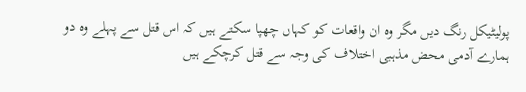پولیٹیکل رنگ دیں مگر وہ ان واقعات کو کہاں چھپا سکتے ہیں کہ اس قتل سے پہلے وہ دو ہمارے آدمی محض مذہبی اختلاف کی وجہ سے قتل کرچکے ہیں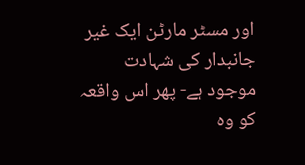اور مسٹر مارٹن ایک غیر جانبدار کی شہادت موجود ہے- پھر اس واقعہ کو وہ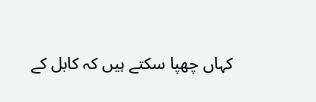کہاں چھپا سکتے ہیں کہ کابل کے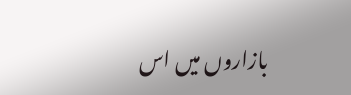بازاروں میں اس